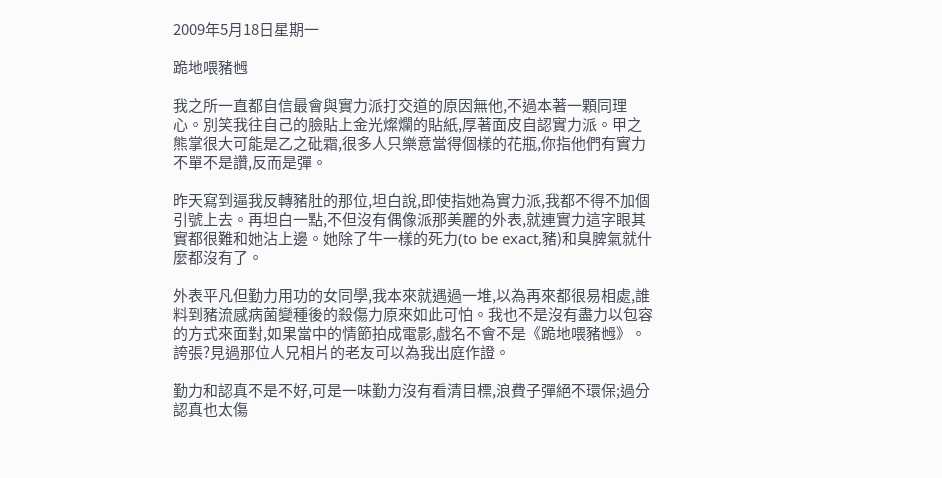2009年5月18日星期一

跪地喂豬乸

我之所一直都自信最會與實力派打交道的原因無他,不過本著一顆同理心。別笑我往自己的臉貼上金光燦爛的貼紙,厚著面皮自認實力派。甲之熊掌很大可能是乙之砒霜,很多人只樂意當得個樣的花瓶,你指他們有實力不單不是讚,反而是彈。

昨天寫到逼我反轉豬肚的那位,坦白說,即使指她為實力派,我都不得不加個引號上去。再坦白一點,不但沒有偶像派那美麗的外表,就連實力這字眼其實都很難和她沾上邊。她除了牛一樣的死力(to be exact,豬)和臭脾氣就什麼都沒有了。

外表平凡但勤力用功的女同學,我本來就遇過一堆,以為再來都很易相處,誰料到豬流感病菌變種後的殺傷力原來如此可怕。我也不是沒有盡力以包容的方式來面對,如果當中的情節拍成電影,戲名不會不是《跪地喂豬乸》。誇張?見過那位人兄相片的老友可以為我出庭作證。

勤力和認真不是不好,可是一味勤力沒有看清目標,浪費子彈絕不環保;過分認真也太傷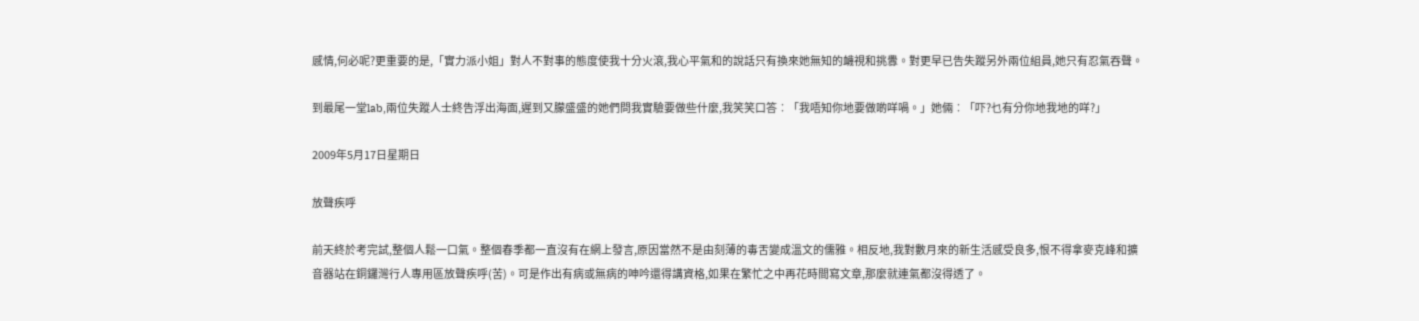感情,何必呢?更重要的是,「實力派小姐」對人不對事的態度使我十分火滾,我心平氣和的說話只有換來她無知的衊視和挑釁。對更早已告失蹤另外兩位組員,她只有忍氣吞聲。

到最尾一堂lab,兩位失蹤人士終告浮出海面,遲到又朦盛盛的她們問我實驗要做些什麼,我笑笑口答︰「我唔知你地要做啲咩喎。」她倆︰「吓?乜有分你地我地的咩?」

2009年5月17日星期日

放聲疾呼

前天終於考完試,整個人鬆一口氣。整個春季都一直沒有在網上發言,原因當然不是由刻薄的毒舌變成溫文的儒雅。相反地,我對數月來的新生活感受良多,恨不得拿麥克峰和擴音器站在銅鑼灣行人專用區放聲疾呼(苦)。可是作出有病或無病的呻吟還得講資格,如果在繁忙之中再花時間寫文章,那麼就連氣都沒得透了。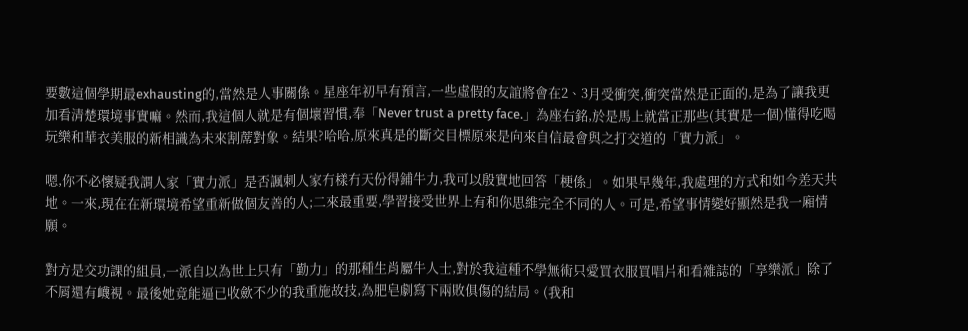要數這個學期最exhausting的,當然是人事關係。星座年初早有預言,一些虛假的友誼將會在2、3月受衝突,衝突當然是正面的,是為了讓我更加看清楚環境事實嘛。然而,我這個人就是有個壞習慣,奉「Never trust a pretty face.」為座右銘,於是馬上就當正那些(其實是一個)懂得吃喝玩樂和華衣美服的新相識為未來割蓆對象。結果?哈哈,原來真是的斷交目標原來是向來自信最會與之打交道的「實力派」。

嗯,你不必懷疑我謂人家「實力派」是否諷刺人家冇樣冇天份得鋪牛力,我可以殷實地回答「梗係」。如果早幾年,我處理的方式和如今差天共地。一來,現在在新環境希望重新做個友善的人;二來最重要,學習接受世界上有和你思維完全不同的人。可是,希望事情變好顯然是我一廂情願。

對方是交功課的組員,一派自以為世上只有「勤力」的那種生肖屬牛人士,對於我這種不學無術只愛買衣服買唱片和看雜誌的「享樂派」除了不屑還有衊視。最後她竟能逼已收歛不少的我重施故技,為肥皂劇寫下兩敗俱傷的結局。(我和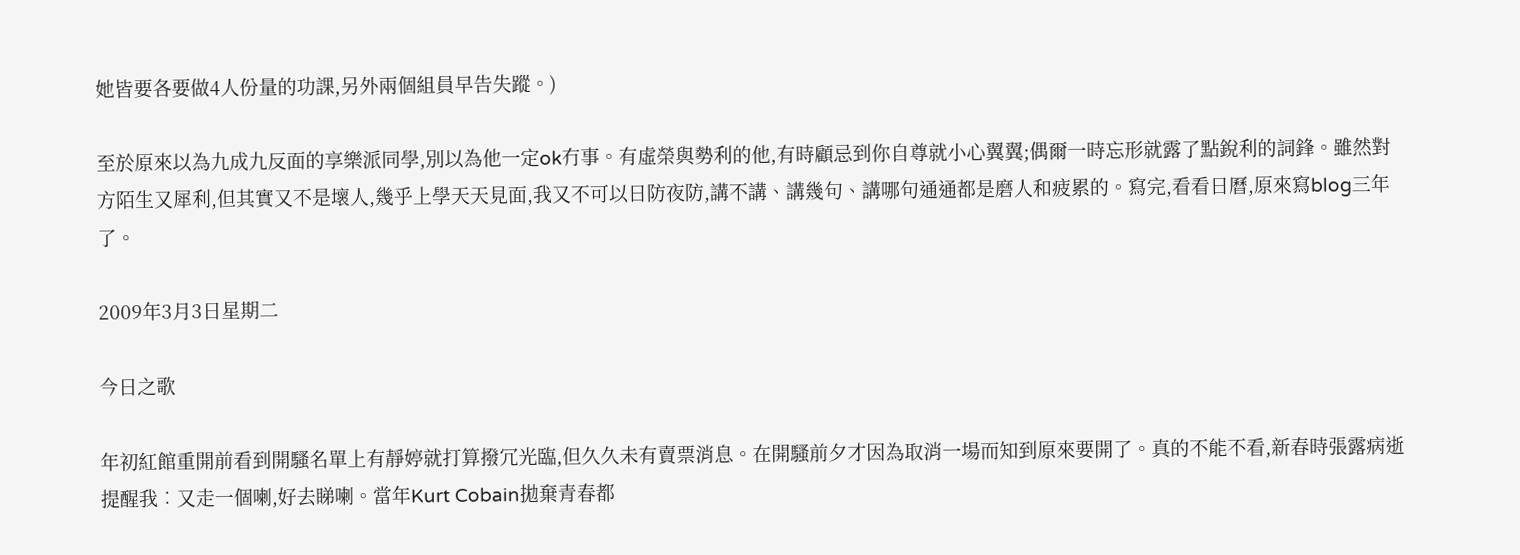她皆要各要做4人份量的功課,另外兩個組員早告失蹤。)

至於原來以為九成九反面的享樂派同學,別以為他一定ok冇事。有虛榮與勢利的他,有時顧忌到你自尊就小心翼翼;偶爾一時忘形就露了點銳利的詞鋒。雖然對方陌生又犀利,但其實又不是壞人,幾乎上學天天見面,我又不可以日防夜防,講不講、講幾句、講哪句通通都是磨人和疲累的。寫完,看看日曆,原來寫blog三年了。

2009年3月3日星期二

今日之歌

年初紅館重開前看到開騷名單上有靜婷就打算撥冗光臨,但久久未有賣票消息。在開騷前夕才因為取消一場而知到原來要開了。真的不能不看,新春時張露病逝提醒我︰又走一個喇,好去睇喇。當年Kurt Cobain拋棄青春都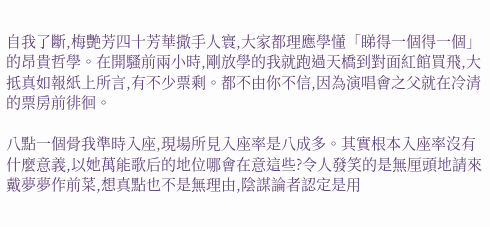自我了斷,梅艷芳四十芳華撒手人寰,大家都理應學懂「睇得一個得一個」的昂貴哲學。在開騷前兩小時,剛放學的我就跑過天橋到對面紅館買飛,大抵真如報紙上所言,有不少票剩。都不由你不信,因為演唱會之父就在冷清的票房前徘徊。

八點一個骨我準時入座,現場所見入座率是八成多。其實根本入座率沒有什麼意義,以她萬能歌后的地位哪會在意這些?令人發笑的是無厘頭地請來戴夢夢作前菜,想真點也不是無理由,陰謀論者認定是用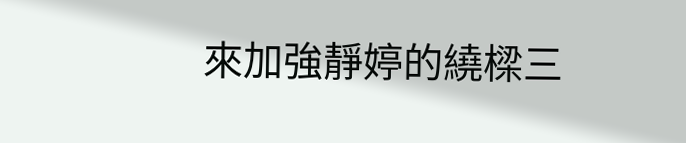來加強靜婷的繞樑三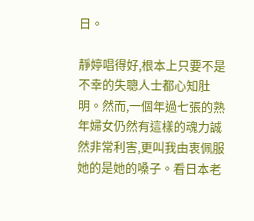日。

靜婷唱得好,根本上只要不是不幸的失聰人士都心知肚明。然而,一個年過七張的熟年婦女仍然有這樣的魂力誠然非常利害,更叫我由衷佩服她的是她的嗓子。看日本老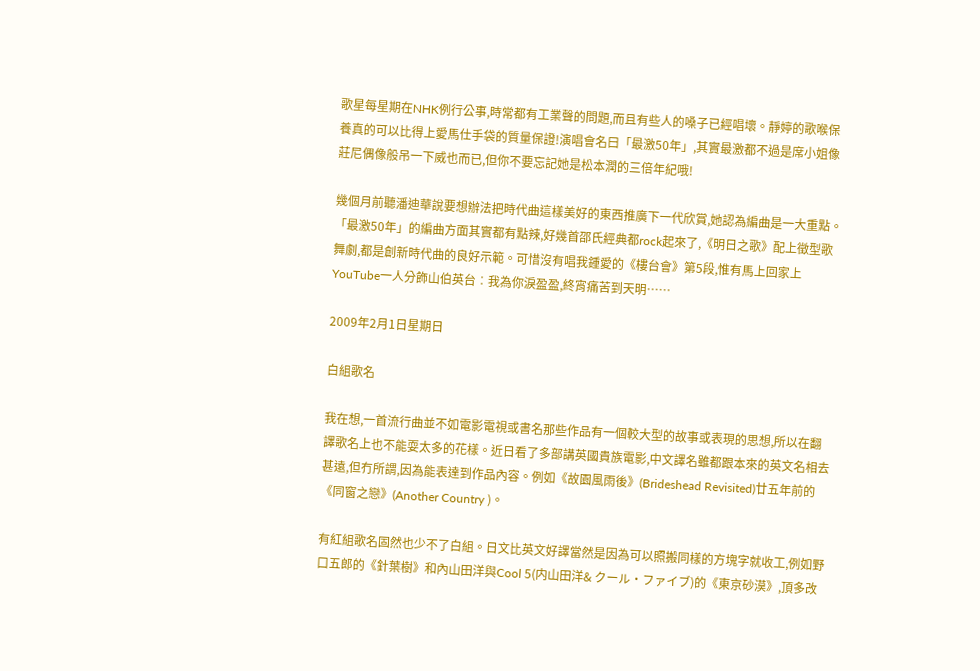歌星每星期在NHK例行公事,時常都有工業聲的問題,而且有些人的嗓子已經唱壞。靜婷的歌喉保養真的可以比得上愛馬仕手袋的質量保證!演唱會名曰「最激50年」,其實最激都不過是席小姐像莊尼偶像般吊一下威也而已,但你不要忘記她是松本潤的三倍年紀哦!

幾個月前聽潘迪華說要想辦法把時代曲這樣美好的東西推廣下一代欣賞,她認為編曲是一大重點。「最激50年」的編曲方面其實都有點辣,好幾首邵氏經典都rock起來了,《明日之歌》配上徵型歌舞劇,都是創新時代曲的良好示範。可惜沒有唱我鍾愛的《樓台會》第5段,惟有馬上回家上YouTube一人分飾山伯英台︰我為你淚盈盈,終宵痛苦到天明……

2009年2月1日星期日

白組歌名

我在想,一首流行曲並不如電影電視或書名那些作品有一個較大型的故事或表現的思想,所以在翻譯歌名上也不能耍太多的花樣。近日看了多部講英國貴族電影,中文譯名雖都跟本來的英文名相去甚遠,但冇所謂,因為能表達到作品內容。例如《故園風雨後》(Brideshead Revisited)廿五年前的《同窗之戀》(Another Country )。

有紅組歌名固然也少不了白組。日文比英文好譯當然是因為可以照搬同樣的方塊字就收工,例如野口五郎的《針葉樹》和內山田洋與Cool 5(内山田洋& クール・ファイブ)的《東京砂漠》,頂多改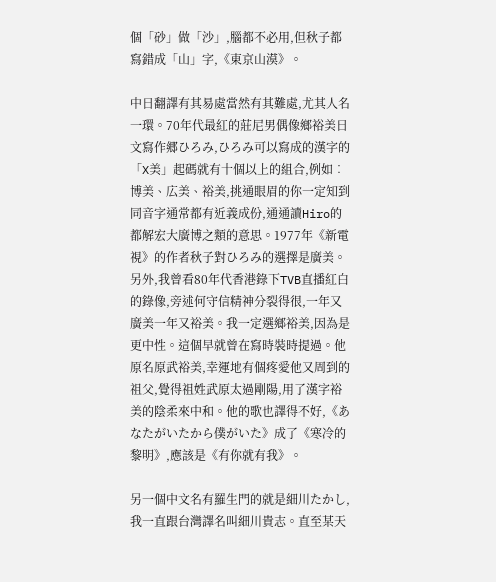個「砂」做「沙」,腦都不必用,但秋子都寫錯成「山」字,《東京山漠》。

中日翻譯有其易處當然有其難處,尤其人名一環。70年代最紅的莊尼男偶像鄉裕美日文寫作郷ひろみ,ひろみ可以寫成的漢字的「X美」起碼就有十個以上的組合,例如︰博美、広美、裕美,挑通眼眉的你一定知到同音字通常都有近義成份,通通讀Hiro的都解宏大廣博之類的意思。1977年《新電視》的作者秋子對ひろみ的選擇是廣美。另外,我曾看80年代香港錄下TVB直播紅白的錄像,旁述何守信精神分裂得很,一年又廣美一年又裕美。我一定選鄉裕美,因為是更中性。這個早就曾在寫時裝時提過。他原名原武裕美,幸運地有個疼愛他又周到的祖父,覺得祖姓武原太過剛陽,用了漢字裕美的陰柔來中和。他的歌也譯得不好,《あなたがいたから僕がいた》成了《寒冷的黎明》,應該是《有你就有我》。

另一個中文名有羅生門的就是細川たかし,我一直跟台灣譯名叫細川貴志。直至某天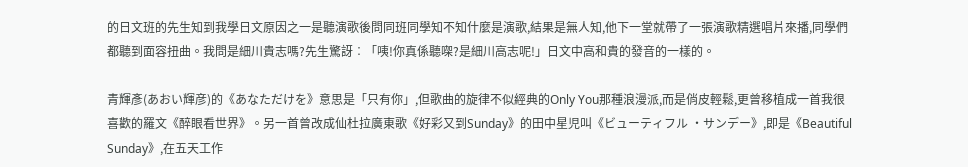的日文班的先生知到我學日文原因之一是聽演歌後問同班同學知不知什麼是演歌,結果是無人知,他下一堂就帶了一張演歌精選唱片來播,同學們都聽到面容扭曲。我問是細川貴志嗎?先生驚訝︰「咦!你真係聽㗎?是細川高志呢!」日文中高和貴的發音的一樣的。

青輝彥(あおい輝彦)的《あなただけを》意思是「只有你」,但歌曲的旋律不似經典的Only You那種浪漫派,而是俏皮輕鬆,更曾移植成一首我很喜歡的羅文《醉眼看世界》。另一首曾改成仙杜拉廣東歌《好彩又到Sunday》的田中星児叫《ビューティフル ・サンデー》,即是《Beautiful Sunday》,在五天工作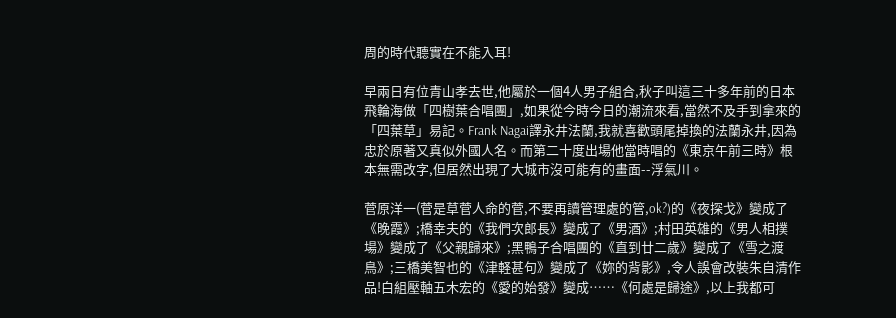周的時代聽實在不能入耳!

早兩日有位青山孝去世,他屬於一個4人男子組合,秋子叫這三十多年前的日本飛輪海做「四樹葉合唱團」,如果從今時今日的潮流來看,當然不及手到拿來的「四葉草」易記。Frank Nagai譯永井法蘭,我就喜歡頭尾掉換的法蘭永井,因為忠於原著又真似外國人名。而第二十度出場他當時唱的《東京午前三時》根本無需改字,但居然出現了大城市沒可能有的畫面--浮氣川。

菅原洋一(菅是草菅人命的菅,不要再讀管理處的管,ok?)的《夜探戈》變成了《晚霞》;橋幸夫的《我們次郎長》變成了《男酒》;村田英雄的《男人相撲場》變成了《父親歸來》;黑鴨子合唱團的《直到廿二歲》變成了《雪之渡鳥》;三橋美智也的《津軽甚句》變成了《妳的背影》,令人誤會改裝朱自清作品!白組壓軸五木宏的《愛的始發》變成……《何處是歸途》,以上我都可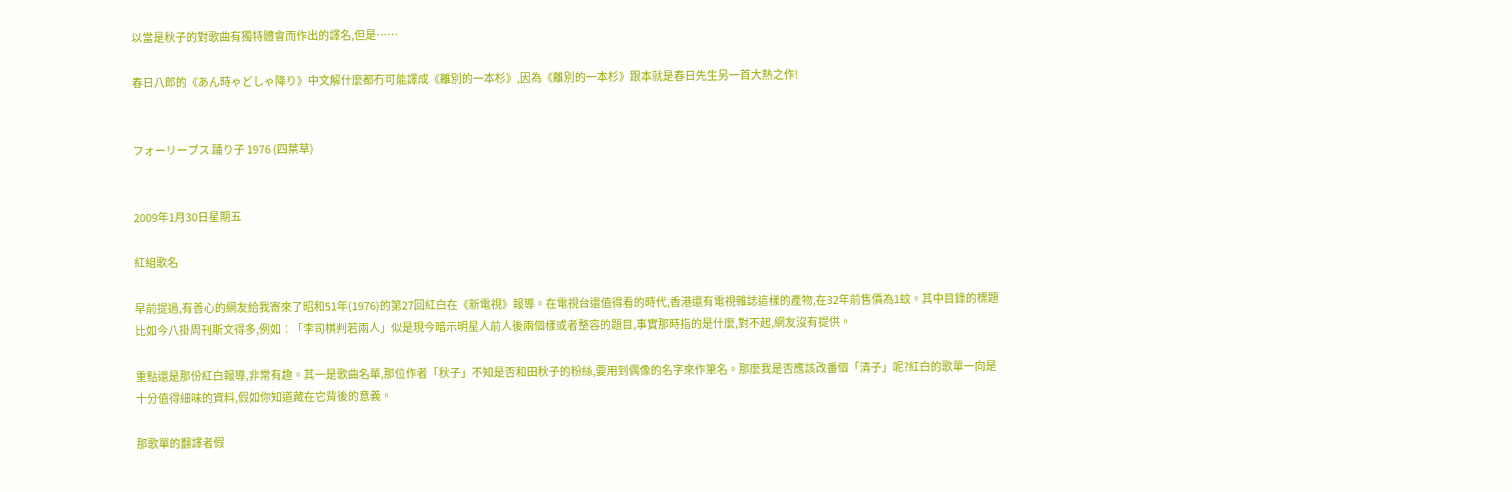以當是秋子的對歌曲有獨特體會而作出的譯名,但是……

春日八郎的《あん時ゃどしゃ降り》中文解什麼都冇可能譯成《離別的一本杉》,因為《離別的一本杉》跟本就是春日先生另一首大熱之作!


フォーリーブス 踊り子 1976 (四葉草)


2009年1月30日星期五

紅組歌名

早前提過,有善心的網友給我寄來了昭和51年(1976)的第27回紅白在《新電視》報導。在電視台還值得看的時代,香港還有電視雜誌這樣的產物,在32年前售價為1蚊。其中目錄的標題比如今八掛周刊斯文得多,例如︰「李司棋判若兩人」似是現今暗示明星人前人後兩個樣或者整容的題目,事實那時指的是什麼,對不起,網友沒有提供。

重點還是那份紅白報導,非常有趣。其一是歌曲名單,那位作者「秋子」不知是否和田秋子的粉絲,要用到偶像的名字來作筆名。那麼我是否應該改番個「清子」呢?紅白的歌單一向是十分值得細味的資料,假如你知道藏在它背後的意義。

那歌單的翻譯者假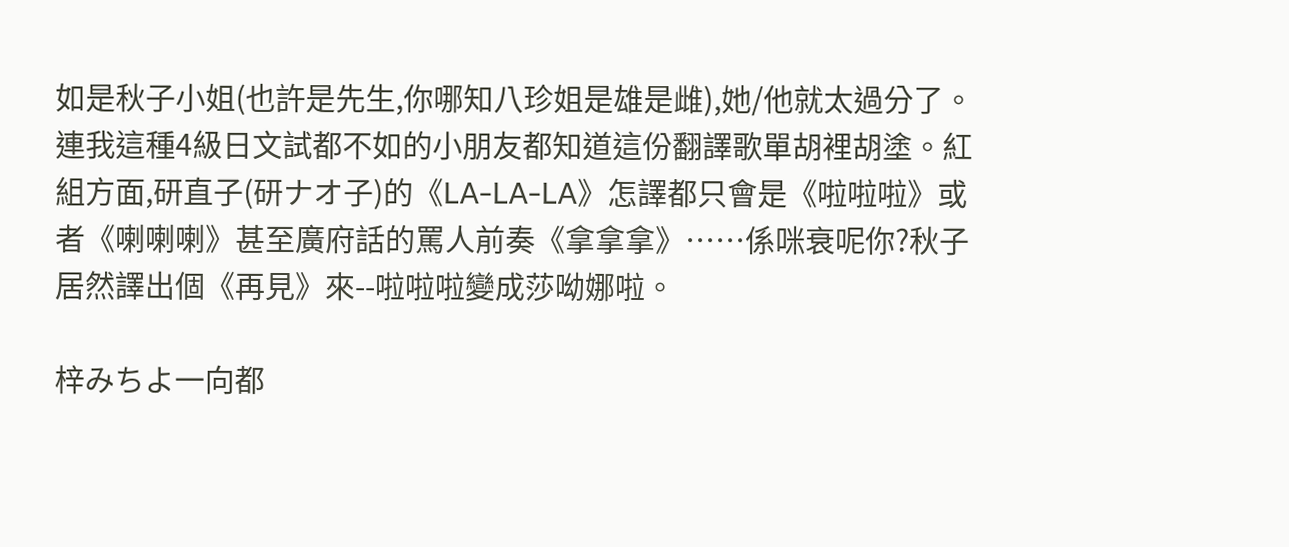如是秋子小姐(也許是先生,你哪知八珍姐是雄是雌),她/他就太過分了。連我這種4級日文試都不如的小朋友都知道這份翻譯歌單胡裡胡塗。紅組方面,研直子(研ナオ子)的《LA-LA-LA》怎譯都只會是《啦啦啦》或者《喇喇喇》甚至廣府話的罵人前奏《拿拿拿》……係咪衰呢你?秋子居然譯出個《再見》來--啦啦啦變成莎呦娜啦。

梓みちよ一向都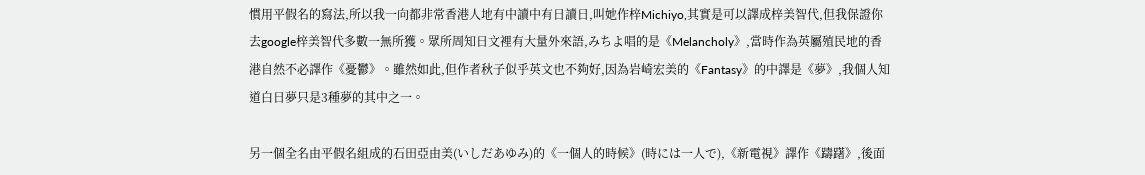慣用平假名的寫法,所以我一向都非常香港人地有中讀中有日讀日,叫她作梓Michiyo,其實是可以譯成梓美智代,但我保證你去google梓美智代多數一無所獲。眾所周知日文裡有大量外來語,みちよ唱的是《Melancholy》,當時作為英屬殖民地的香港自然不必譯作《憂鬱》。雖然如此,但作者秋子似乎英文也不夠好,因為岩崎宏美的《Fantasy》的中譯是《夢》,我個人知道白日夢只是3種夢的其中之一。

另一個全名由平假名組成的石田亞由美(いしだあゆみ)的《一個人的時候》(時には一人で),《新電視》譯作《躊躇》,後面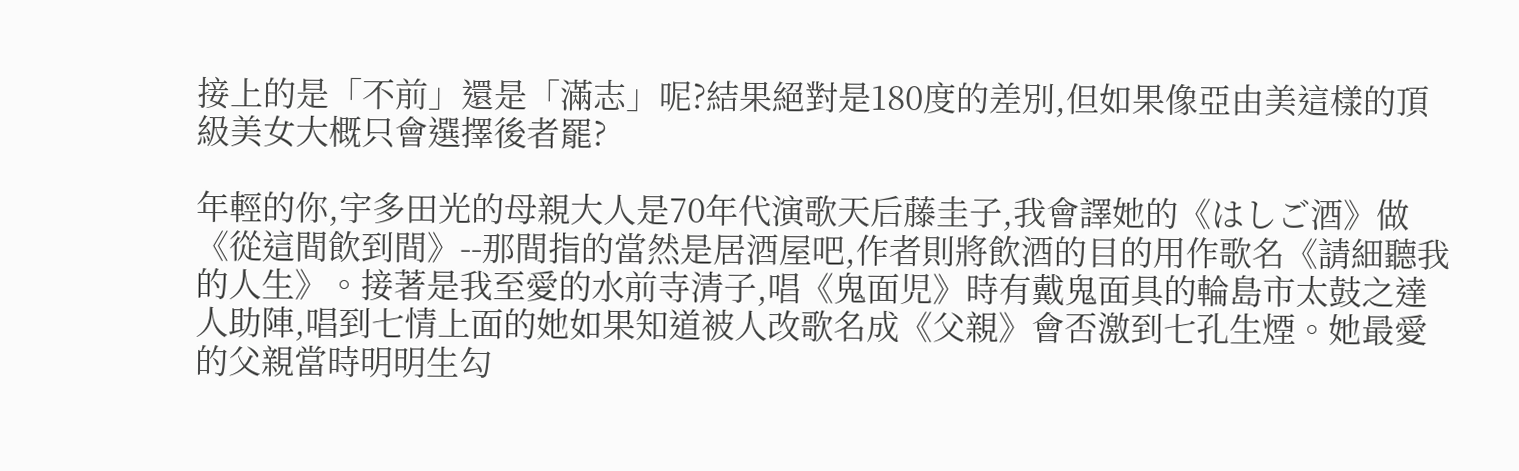接上的是「不前」還是「滿志」呢?結果絕對是180度的差別,但如果像亞由美這樣的頂級美女大概只會選擇後者罷?

年輕的你,宇多田光的母親大人是70年代演歌天后藤圭子,我會譯她的《はしご酒》做《從這間飲到間》--那間指的當然是居酒屋吧,作者則將飲酒的目的用作歌名《請細聽我的人生》。接著是我至愛的水前寺清子,唱《鬼面児》時有戴鬼面具的輪島市太鼓之達人助陣,唱到七情上面的她如果知道被人改歌名成《父親》會否激到七孔生煙。她最愛的父親當時明明生勾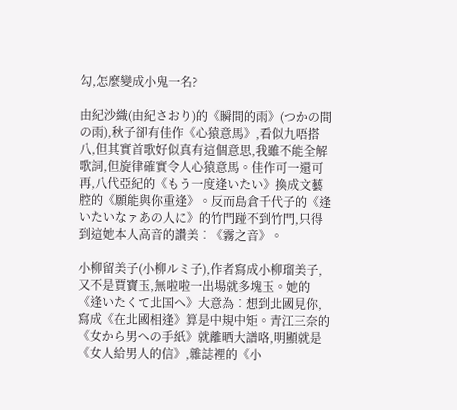勾,怎麼變成小鬼一名?

由紀沙織(由紀さおり)的《瞬間的雨》(つかの間の雨),秋子卻有佳作《心猿意馬》,看似九唔搭八,但其實首歌好似真有這個意思,我雖不能全解歌詞,但旋律確實令人心猿意馬。佳作可一還可再,八代亞紀的《もう一度逢いたい》換成文藝腔的《願能與你重逢》。反而島倉千代子的《逢いたいなァあの人に》的竹門踫不到竹門,只得到這她本人高音的讚美︰《霧之音》。

小柳留美子(小柳ルミ子),作者寫成小柳瑠美子,又不是賈寶玉,無啦啦一出場就多塊玉。她的《逢いたくて北国へ》大意為︰想到北國見你,寫成《在北國相逢》算是中規中矩。青江三奈的《女から男への手紙》就離晒大譜咯,明顯就是《女人給男人的信》,雜誌裡的《小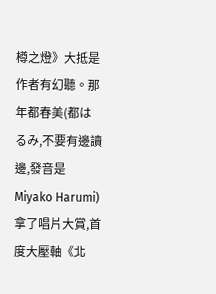樽之燈》大抵是作者有幻聽。那年都春美(都はるみ,不要有邊讀邊,發音是Miyako Harumi)拿了唱片大賞,首度大壓軸《北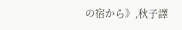の宿から》,秋子譯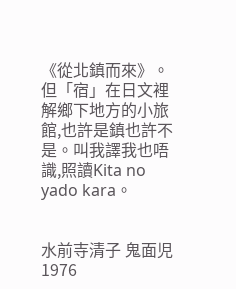《從北鎮而來》。但「宿」在日文裡解鄉下地方的小旅館,也許是鎮也許不是。叫我譯我也唔識,照讀Kita no yado kara。


水前寺清子 鬼面児 1976